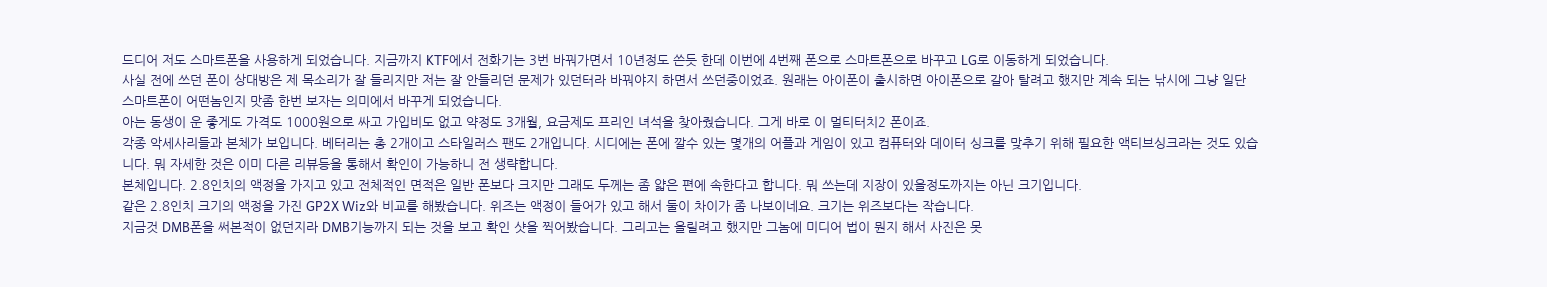드디어 저도 스마트폰을 사용하게 되었습니다. 지금까지 KTF에서 전화기는 3번 바꿔가면서 10년정도 쓴듯 한데 이번에 4번째 폰으로 스마트폰으로 바꾸고 LG로 이동하게 되었습니다.
사실 전에 쓰던 폰이 상대방은 제 목소리가 잘 들리지만 저는 잘 안들리던 문제가 있던터라 바꿔야지 하면서 쓰던중이었죠. 원래는 아이폰이 출시하면 아이폰으로 갈아 탈려고 했지만 계속 되는 낚시에 그냥 일단 스마트폰이 어떤놈인지 맛좀 한번 보자는 의미에서 바꾸게 되었습니다.
아는 동생이 운 좋게도 가격도 1000원으로 싸고 가입비도 없고 약정도 3개월, 요금제도 프리인 녀석을 찾아줬습니다. 그게 바로 이 멀티터치2 폰이죠.
각종 악세사리들과 본체가 보입니다. 베터리는 총 2개이고 스타일러스 팬도 2개입니다. 시디에는 폰에 깔수 있는 몇개의 어플과 게임이 있고 컴퓨터와 데이터 싱크를 맞추기 위해 필요한 액티브싱크라는 것도 있습니다. 뭐 자세한 것은 이미 다른 리뷰등을 통해서 확인이 가능하니 전 생략합니다.
본체입니다. 2.8인치의 액정을 가지고 있고 전체적인 면적은 일반 폰보다 크지만 그래도 두께는 좀 얇은 편에 속한다고 합니다. 뭐 쓰는데 지장이 있을정도까지는 아닌 크기입니다.
같은 2.8인치 크기의 액정을 가진 GP2X Wiz와 비교를 해봤습니다. 위즈는 액정이 들어가 있고 해서 둘이 차이가 좀 나보이네요. 크기는 위즈보다는 작습니다.
지금것 DMB폰을 써본적이 없던지라 DMB기능까지 되는 것을 보고 확인 샷을 찍어봤습니다. 그리고는 올릴려고 했지만 그놈에 미디어 법이 뭔지 해서 사진은 못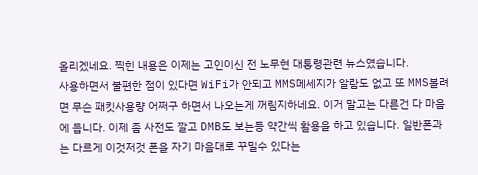올리겠네요. 찍힌 내용은 이제는 고인이신 전 노무현 대통령관련 뉴스였습니다.
사용하면서 불편한 점이 있다면 WiFi가 안되고 MMS메세지가 알람도 없고 또 MMS볼려면 무슨 패킷사용량 어쩌구 하면서 나오는게 꺼림지하네요. 이거 말고는 다른건 다 마음에 듭니다. 이제 좀 사전도 깔고 DMB도 보는등 약간씩 활용을 하고 있습니다. 일반폰과는 다르게 이것저것 폰을 자기 마음대로 꾸밀수 있다는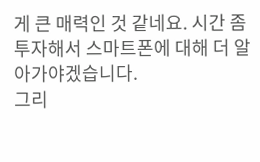게 큰 매력인 것 같네요. 시간 좀 투자해서 스마트폰에 대해 더 알아가야겠습니다.
그리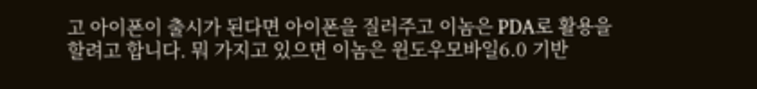고 아이폰이 출시가 된다면 아이폰을 질러주고 이놈은 PDA로 활용을 할려고 합니다. 뭐 가지고 있으면 이놈은 윈도우모바일6.0 기반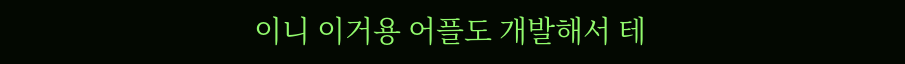이니 이거용 어플도 개발해서 테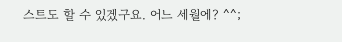스트도 할 수 있겠구요. 어느 세월에? ^^;